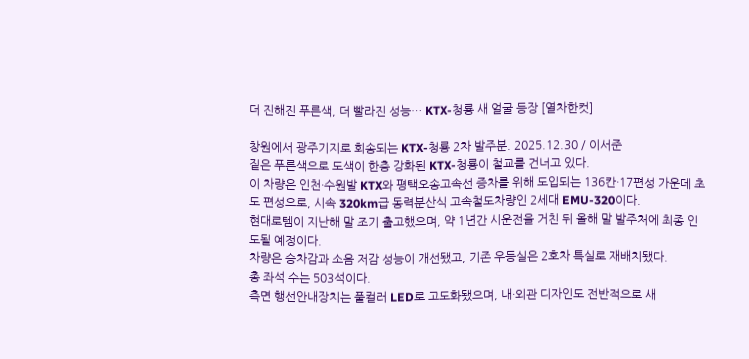더 진해진 푸른색, 더 빨라진 성능… KTX-청룡 새 얼굴 등장 [열차한컷]

창원에서 광주기지로 회송되는 KTX-청룡 2차 발주분. 2025.12.30 / 이서준
짙은 푸른색으로 도색이 한층 강화된 KTX-청룡이 철교를 건너고 있다.
이 차량은 인천·수원발 KTX와 평택오송고속선 증차를 위해 도입되는 136칸·17편성 가운데 초도 편성으로, 시속 320km급 동력분산식 고속철도차량인 2세대 EMU-320이다.
현대로템이 지난해 말 조기 출고했으며, 약 1년간 시운전을 거친 뒤 올해 말 발주처에 최종 인도될 예정이다.
차량은 승차감과 소음 저감 성능이 개선됐고, 기존 우등실은 2호차 특실로 재배치됐다.
총 좌석 수는 503석이다.
측면 행선안내장치는 풀컬러 LED로 고도화됐으며, 내·외관 디자인도 전반적으로 새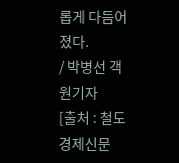롭게 다듬어졌다.
/ 박병선 객원기자
[출처 : 철도경제신문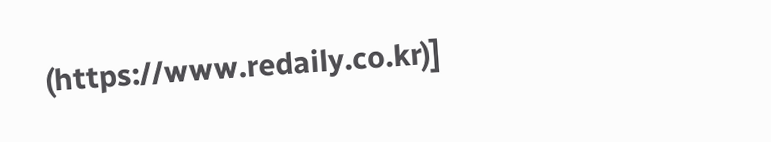(https://www.redaily.co.kr)]